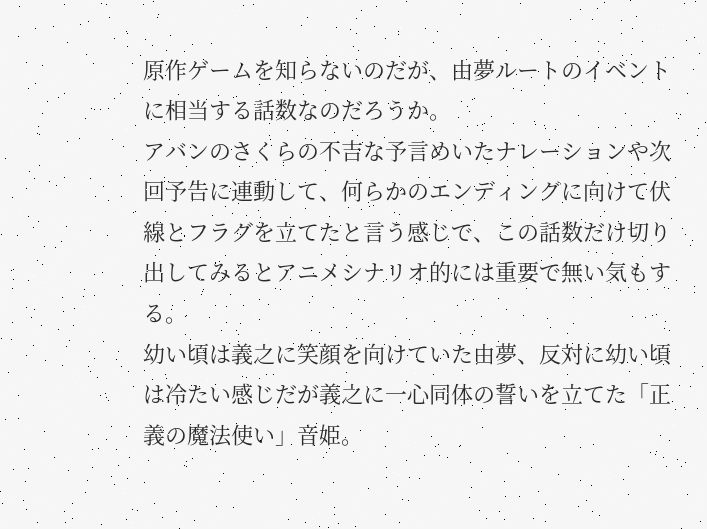原作ゲームを知らないのだが、由夢ルートのイベントに相当する話数なのだろうか。
アバンのさくらの不吉な予言めいたナレーションや次回予告に連動して、何らかのエンディングに向けて伏線とフラグを立てたと言う感じで、この話数だけ切り出してみるとアニメシナリオ的には重要で無い気もする。
幼い頃は義之に笑顔を向けていた由夢、反対に幼い頃は冷たい感じだが義之に一心同体の誓いを立てた「正義の魔法使い」音姫。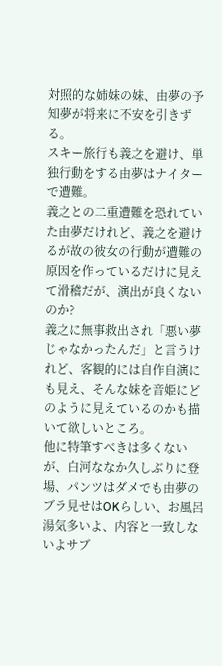対照的な姉妹の妹、由夢の予知夢が将来に不安を引きずる。
スキー旅行も義之を避け、単独行動をする由夢はナイターで遭難。
義之との二重遭難を恐れていた由夢だけれど、義之を避けるが故の彼女の行動が遭難の原因を作っているだけに見えて滑稽だが、演出が良くないのか?
義之に無事救出され「悪い夢じゃなかったんだ」と言うけれど、客観的には自作自演にも見え、そんな妹を音姫にどのように見えているのかも描いて欲しいところ。
他に特筆すべきは多くないが、白河ななか久しぶりに登場、パンツはダメでも由夢のブラ見せはOKらしい、お風呂湯気多いよ、内容と一致しないよサブ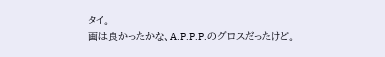タイ。
画は良かったかな、A.P.P.P.のグロスだったけど。